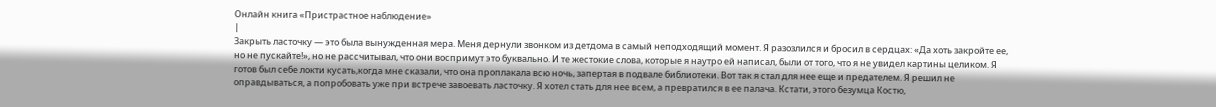Онлайн книга «Пристрастное наблюдение»
|
Закрыть ласточку — это была вынужденная мера. Меня дернули звонком из детдома в самый неподходящий момент. Я разозлился и бросил в сердцах: «Да хоть закройте ее, но не пускайте!», но не рассчитывал, что они воспримут это буквально. И те жестокие слова, которые я наутро ей написал, были от того, что я не увидел картины целиком. Я готов был себе локти кусать,когда мне сказали, что она проплакала всю ночь, запертая в подвале библиотеки. Вот так я стал для нее еще и предателем. Я решил не оправдываться, а попробовать уже при встрече завоевать ласточку. Я хотел стать для нее всем, а превратился в ее палача. Кстати, этого безумца Костю,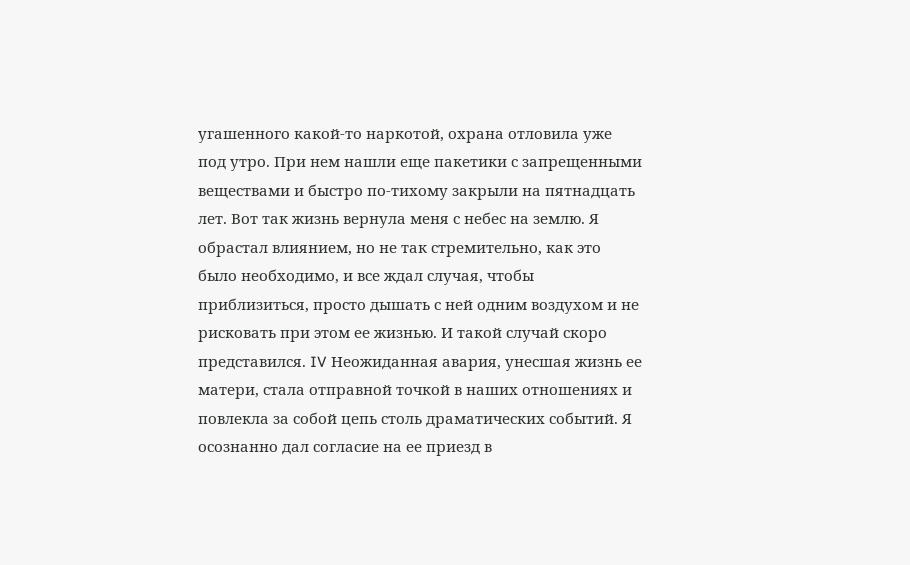угашенного какой-то наркотой, охрана отловила уже под утро. При нем нашли еще пакетики с запрещенными веществами и быстро по-тихому закрыли на пятнадцать лет. Вот так жизнь вернула меня с небес на землю. Я обрастал влиянием, но не так стремительно, как это было необходимо, и все ждал случая, чтобы приблизиться, просто дышать с ней одним воздухом и не рисковать при этом ее жизнью. И такой случай скоро представился. IV Неожиданная авария, унесшая жизнь ее матери, стала отправной точкой в наших отношениях и повлекла за собой цепь столь драматических событий. Я осознанно дал согласие на ее приезд в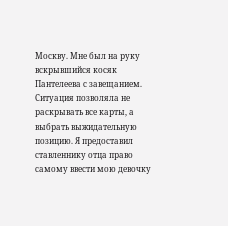Москву. Мне был на руку вскрывшийся косяк Пантелеева с завещанием. Ситуация позволяла не раскрывать все карты, а выбрать выжидательную позицию. Я предоставил ставленнику отца право самому ввести мою девочку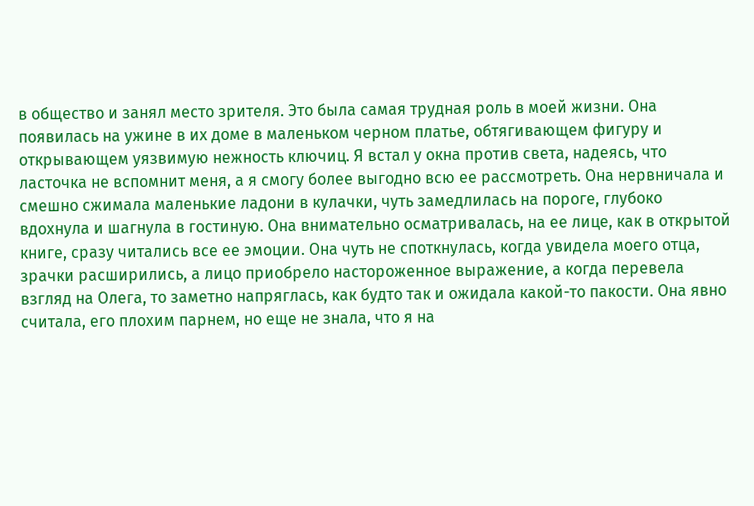в общество и занял место зрителя. Это была самая трудная роль в моей жизни. Она появилась на ужине в их доме в маленьком черном платье, обтягивающем фигуру и открывающем уязвимую нежность ключиц. Я встал у окна против света, надеясь, что ласточка не вспомнит меня, а я смогу более выгодно всю ее рассмотреть. Она нервничала и смешно сжимала маленькие ладони в кулачки, чуть замедлилась на пороге, глубоко вдохнула и шагнула в гостиную. Она внимательно осматривалась, на ее лице, как в открытой книге, сразу читались все ее эмоции. Она чуть не споткнулась, когда увидела моего отца, зрачки расширились, а лицо приобрело настороженное выражение, а когда перевела взгляд на Олега, то заметно напряглась, как будто так и ожидала какой-то пакости. Она явно считала, его плохим парнем, но еще не знала, что я на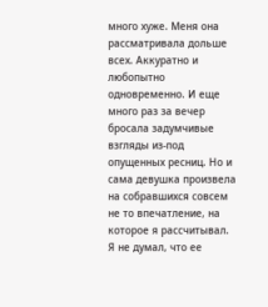много хуже. Меня она рассматривала дольше всех. Аккуратно и любопытно одновременно. И еще много раз за вечер бросала задумчивые взгляды из-под опущенных ресниц. Но и сама девушка произвела на собравшихся совсем не то впечатление, на которое я рассчитывал. Я не думал, что ее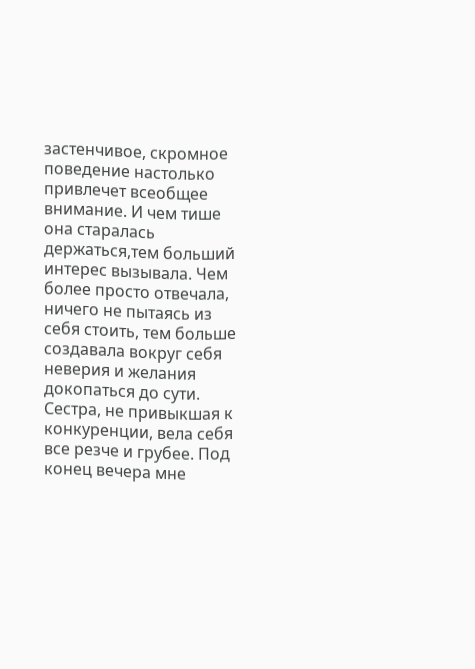застенчивое, скромное поведение настолько привлечет всеобщее внимание. И чем тише она старалась держаться,тем больший интерес вызывала. Чем более просто отвечала, ничего не пытаясь из себя стоить, тем больше создавала вокруг себя неверия и желания докопаться до сути. Сестра, не привыкшая к конкуренции, вела себя все резче и грубее. Под конец вечера мне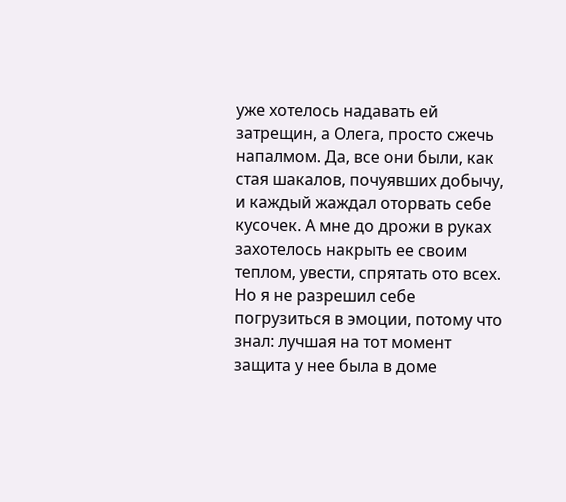уже хотелось надавать ей затрещин, а Олега, просто сжечь напалмом. Да, все они были, как стая шакалов, почуявших добычу, и каждый жаждал оторвать себе кусочек. А мне до дрожи в руках захотелось накрыть ее своим теплом, увести, спрятать ото всех. Но я не разрешил себе погрузиться в эмоции, потому что знал: лучшая на тот момент защита у нее была в доме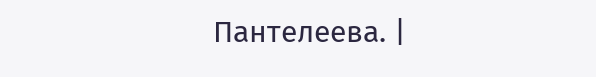Пантелеева. |